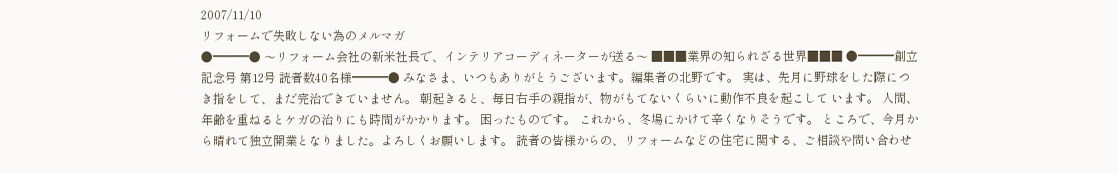2007/11/10
リフォームで失敗しない為のメルマガ
●━━━● 〜リフォーム会社の新米社長で、インテリアコーディネーターが送る〜 ■■■業界の知られざる世界■■■ ●━━━創立記念号 第12号 読者数40名様━━━● みなさま、いつもありがとうございます。編集者の北野です。 実は、先月に野球をした際につき指をして、まだ完治できていません。 朝起きると、毎日右手の親指が、物がもてないくらいに動作不良を起こして います。 人間、年齢を重ねるとケガの治りにも時間がかかります。 困ったものです。 これから、冬場にかけて辛くなりそうです。 ところで、今月から晴れて独立開業となりました。よろしくお願いします。 読者の皆様からの、リフォームなどの住宅に関する、ご相談や問い合わせ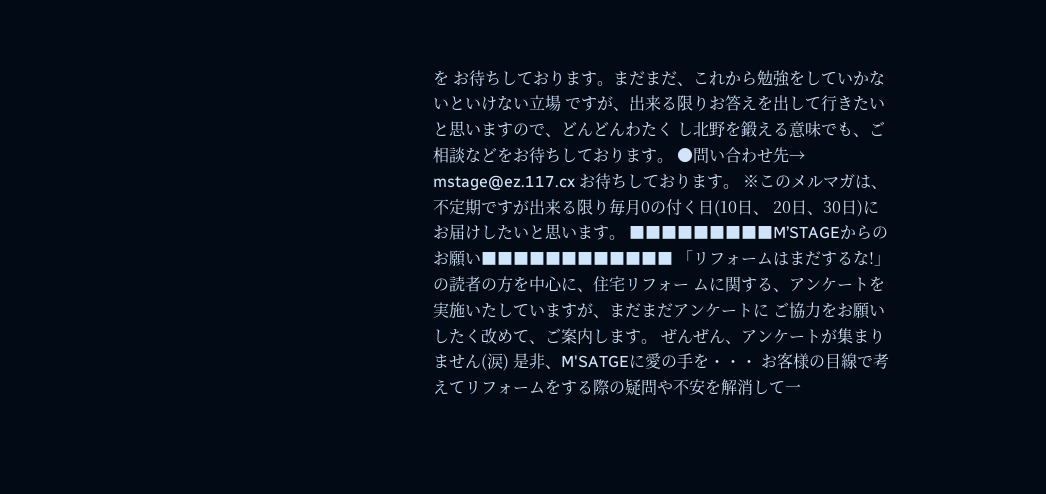を お待ちしております。まだまだ、これから勉強をしていかないといけない立場 ですが、出来る限りお答えを出して行きたいと思いますので、どんどんわたく し北野を鍛える意味でも、ご相談などをお待ちしております。 ●問い合わせ先→ mstage@ez.117.cx お待ちしております。 ※このメルマガは、不定期ですが出来る限り毎月0の付く日(10日、 20日、30日)にお届けしたいと思います。 ■■■■■■■■■M’STAGEからのお願い■■■■■■■■■■■■ 「リフォームはまだするな!」の読者の方を中心に、住宅リフォー ムに関する、アンケートを実施いたしていますが、まだまだアンケートに ご協力をお願いしたく改めて、ご案内します。 ぜんぜん、アンケートが集まりません(涙) 是非、M'SATGEに愛の手を・・・ お客様の目線で考えてリフォームをする際の疑問や不安を解消して一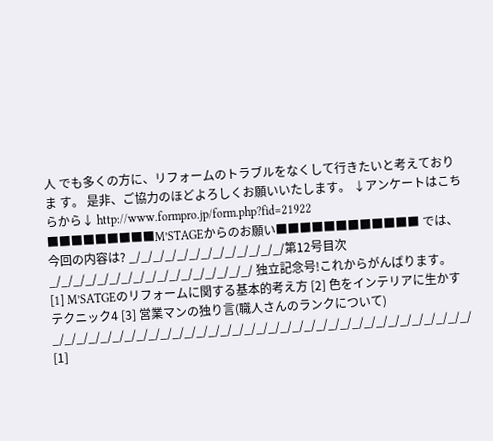人 でも多くの方に、リフォームのトラブルをなくして行きたいと考えておりま す。 是非、ご協力のほどよろしくお願いいたします。 ↓アンケートはこちらから↓ http://www.formpro.jp/form.php?fid=21922 ■■■■■■■■■M’STAGEからのお願い■■■■■■■■■■■■ では、今回の内容は? _/_/_/_/_/_/_/_/_/_/_/_/_/第12号目次_/_/_/_/_/_/_/_/_/_/_/_/_/_/_/_/_/ 独立記念号!これからがんばります。 [1] M’SATGEのリフォームに関する基本的考え方 [2] 色をインテリアに生かすテクニック4 [3] 営業マンの独り言(職人さんのランクについて) _/_/_/_/_/_/_/_/_/_/_/_/_/_/_/_/_/_/_/_/_/_/_/_/_/_/_/_/_/_/_/_/_/_/_/ [1]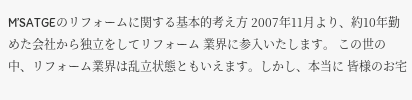M’SATGEのリフォームに関する基本的考え方 2007年11月より、約10年勤めた会社から独立をしてリフォーム 業界に参入いたします。 この世の中、リフォーム業界は乱立状態ともいえます。しかし、本当に 皆様のお宅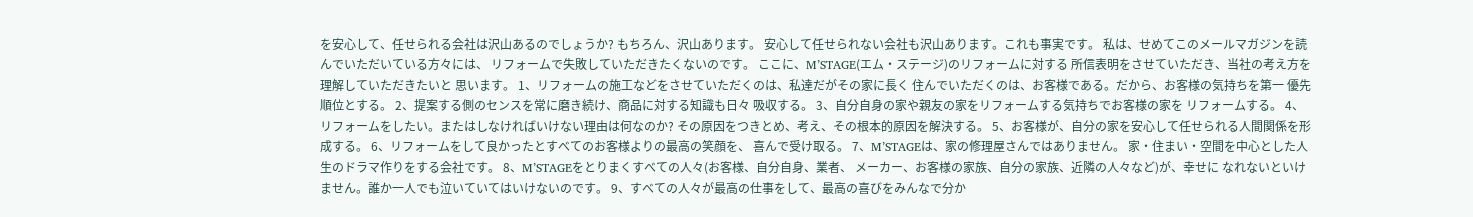を安心して、任せられる会社は沢山あるのでしょうか? もちろん、沢山あります。 安心して任せられない会社も沢山あります。これも事実です。 私は、せめてこのメールマガジンを読んでいただいている方々には、 リフォームで失敗していただきたくないのです。 ここに、M’STAGE(エム・ステージ)のリフォームに対する 所信表明をさせていただき、当社の考え方を理解していただきたいと 思います。 1、リフォームの施工などをさせていただくのは、私達だがその家に長く 住んでいただくのは、お客様である。だから、お客様の気持ちを第一 優先順位とする。 2、提案する側のセンスを常に磨き続け、商品に対する知識も日々 吸収する。 3、自分自身の家や親友の家をリフォームする気持ちでお客様の家を リフォームする。 4、リフォームをしたい。またはしなければいけない理由は何なのか? その原因をつきとめ、考え、その根本的原因を解決する。 5、お客様が、自分の家を安心して任せられる人間関係を形成する。 6、リフォームをして良かったとすべてのお客様よりの最高の笑顔を、 喜んで受け取る。 7、M’STAGEは、家の修理屋さんではありません。 家・住まい・空間を中心とした人生のドラマ作りをする会社です。 8、M’STAGEをとりまくすべての人々(お客様、自分自身、業者、 メーカー、お客様の家族、自分の家族、近隣の人々など)が、幸せに なれないといけません。誰か一人でも泣いていてはいけないのです。 9、すべての人々が最高の仕事をして、最高の喜びをみんなで分か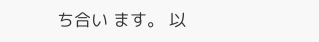ち合い ます。 以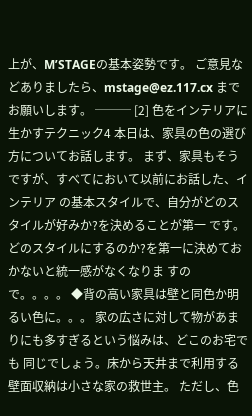上が、M’STAGEの基本姿勢です。 ご意見などありましたら、mstage@ez.117.cx までお願いします。 ─── [2] 色をインテリアに生かすテクニック4 本日は、家具の色の選び方についてお話します。 まず、家具もそうですが、すべてにおいて以前にお話した、インテリア の基本スタイルで、自分がどのスタイルが好みか?を決めることが第一 です。 どのスタイルにするのか?を第一に決めておかないと統一感がなくなりま すので。。。。 ◆背の高い家具は壁と同色か明るい色に。。。 家の広さに対して物があまりにも多すぎるという悩みは、どこのお宅でも 同じでしょう。床から天井まで利用する壁面収納は小さな家の救世主。 ただし、色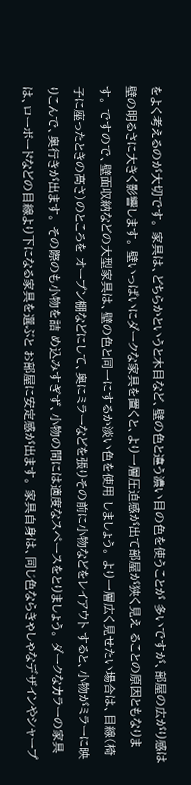をよく考えるのが大切です。 家具は、どちらかというと木目など、壁の色と違う濃い目の色を使うことが 多いですが、部屋の広がり感は壁の明るさに大きく影響します。 壁いっぱいにダークな家具を置くと、より一層圧迫感が出て部屋が狭く見え ることの原因ともなります。 ですので、壁面収納などの大型家具は、壁の色と同一にするか淡い色を使用 しましょう。 より一層広く見せたい場合は、目線(椅子に座ったときの高さ)のところを オープン棚などにして、奥にミラーなどを張りその前に小物などをレイアウト すると、小物がミラーに映りこんで、奥行きが出ます。 その際のも小物を詰 め込みすぎず、小物の間には適度なスペースをとりましょう。 ダークなカラーの家具は、ローボードなどの目線より下になる家具を選ぶと お部屋に安定感が出ます。 家具自身は、同じ色ならきゃしゃなデザインやシャープ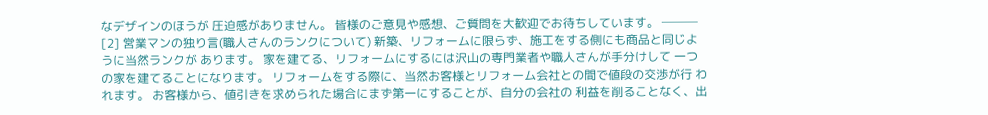なデザインのほうが 圧迫感がありません。 皆様のご意見や感想、ご質問を大歓迎でお待ちしています。 ─── [2] 営業マンの独り言(職人さんのランクについて) 新築、リフォームに限らず、施工をする側にも商品と同じように当然ランクが あります。 家を建てる、リフォームにするには沢山の専門業者や職人さんが手分けして 一つの家を建てることになります。 リフォームをする際に、当然お客様とリフォーム会社との間で値段の交渉が行 われます。 お客様から、値引きを求められた場合にまず第一にすることが、自分の会社の 利益を削ることなく、出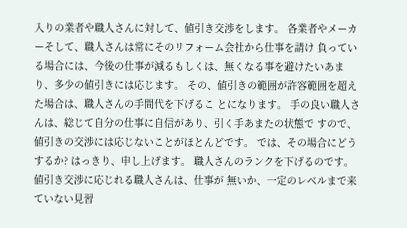入りの業者や職人さんに対して、値引き交渉をします。 各業者やメーカーそして、職人さんは常にそのリフォーム会社から仕事を請け 負っている場合には、今後の仕事が減るもしくは、無くなる事を避けたいあま り、多少の値引きには応じます。 その、値引きの範囲が許容範囲を超えた場合は、職人さんの手間代を下げるこ とになります。 手の良い職人さんは、総じて自分の仕事に自信があり、引く手あまたの状態で すので、値引きの交渉には応じないことがほとんどです。 では、その場合にどうするか? はっきり、申し上げます。 職人さんのランクを下げるのです。値引き交渉に応じれる職人さんは、仕事が 無いか、一定のレベルまで来ていない見習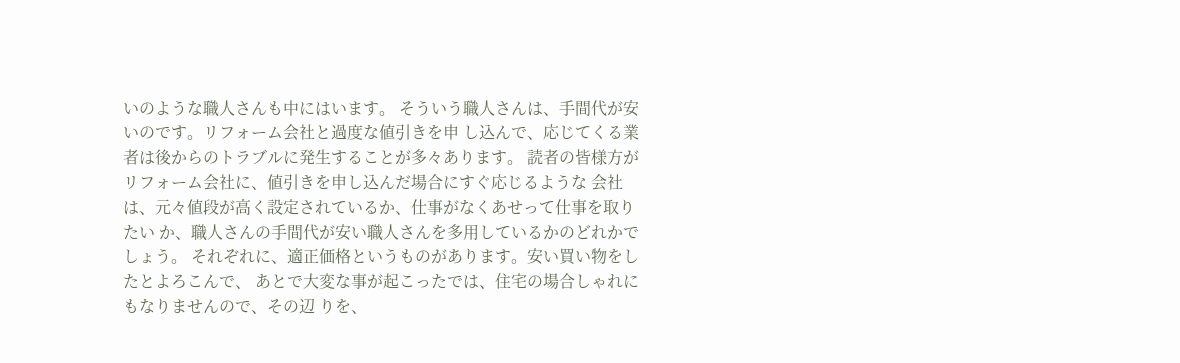いのような職人さんも中にはいます。 そういう職人さんは、手間代が安いのです。リフォーム会社と過度な値引きを申 し込んで、応じてくる業者は後からのトラブルに発生することが多々あります。 読者の皆様方がリフォーム会社に、値引きを申し込んだ場合にすぐ応じるような 会社は、元々値段が高く設定されているか、仕事がなくあせって仕事を取りたい か、職人さんの手間代が安い職人さんを多用しているかのどれかでしょう。 それぞれに、適正価格というものがあります。安い買い物をしたとよろこんで、 あとで大変な事が起こったでは、住宅の場合しゃれにもなりませんので、その辺 りを、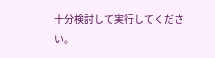十分検討して実行してください。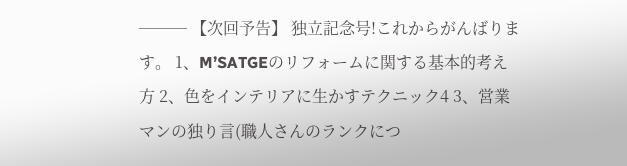─── 【次回予告】 独立記念号!これからがんばります。 1、M’SATGEのリフォームに関する基本的考え方 2、色をインテリアに生かすテクニック4 3、営業マンの独り言(職人さんのランクにつ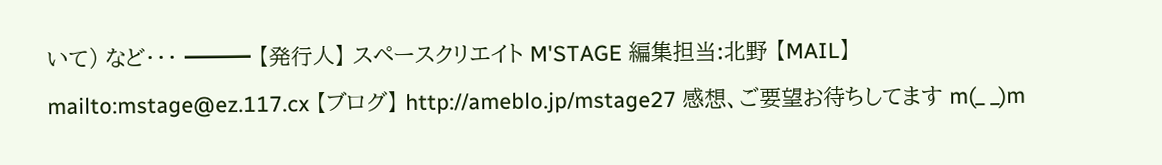いて) など・・・ ━━━ 【発行人】 スペースクリエイト M'STAGE 編集担当:北野 【MAIL】 mailto:mstage@ez.117.cx 【ブログ】 http://ameblo.jp/mstage27 感想、ご要望お待ちしてます m(_ _)m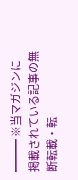━━━ ※当マガジンに掲載されている記事の無断転載・転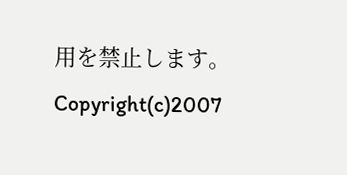用を禁止します。 Copyright(c)2007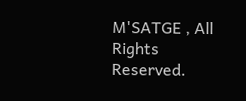M'SATGE , All Rights Reserved.